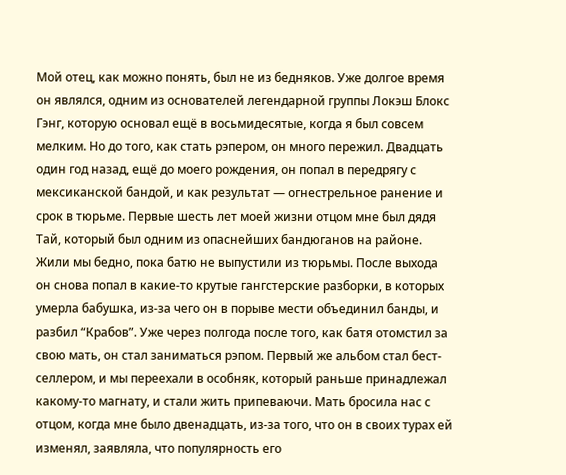Мой отец, как можно понять, был не из бедняков. Уже долгое время он являлся, одним из основателей легендарной группы Локэш Блокс Гэнг, которую основал ещё в восьмидесятые, когда я был совсем мелким. Но до того, как стать рэпером, он много пережил. Двадцать один год назад, ещё до моего рождения, он попал в передрягу с мексиканской бандой, и как результат — огнестрельное ранение и срок в тюрьме. Первые шесть лет моей жизни отцом мне был дядя Тай, который был одним из опаснейших бандюганов на районе. Жили мы бедно, пока батю не выпустили из тюрьмы. После выхода он снова попал в какие-то крутые гангстерские разборки, в которых умерла бабушка, из-за чего он в порыве мести объединил банды, и разбил “Крабов”. Уже через полгода после того, как батя отомстил за свою мать, он стал заниматься рэпом. Первый же альбом стал бест-селлером, и мы переехали в особняк, который раньше принадлежал какому-то магнату, и стали жить припеваючи. Мать бросила нас с отцом, когда мне было двенадцать, из-за того, что он в своих турах ей изменял, заявляла, что популярность его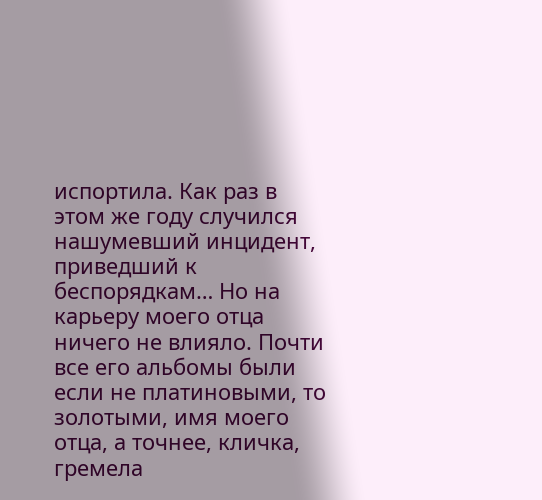испортила. Как раз в этом же году случился нашумевший инцидент, приведший к беспорядкам… Но на карьеру моего отца ничего не влияло. Почти все его альбомы были если не платиновыми, то золотыми, имя моего отца, а точнее, кличка, гремела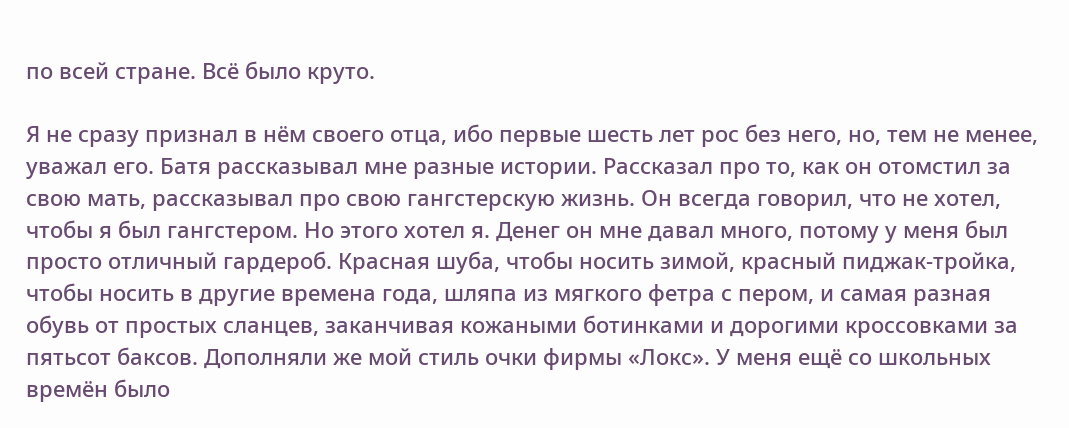по всей стране. Всё было круто.

Я не сразу признал в нём своего отца, ибо первые шесть лет рос без него, но, тем не менее, уважал его. Батя рассказывал мне разные истории. Рассказал про то, как он отомстил за свою мать, рассказывал про свою гангстерскую жизнь. Он всегда говорил, что не хотел, чтобы я был гангстером. Но этого хотел я. Денег он мне давал много, потому у меня был просто отличный гардероб. Красная шуба, чтобы носить зимой, красный пиджак-тройка, чтобы носить в другие времена года, шляпа из мягкого фетра с пером, и самая разная обувь от простых сланцев, заканчивая кожаными ботинками и дорогими кроссовками за пятьсот баксов. Дополняли же мой стиль очки фирмы «Локс». У меня ещё со школьных времён было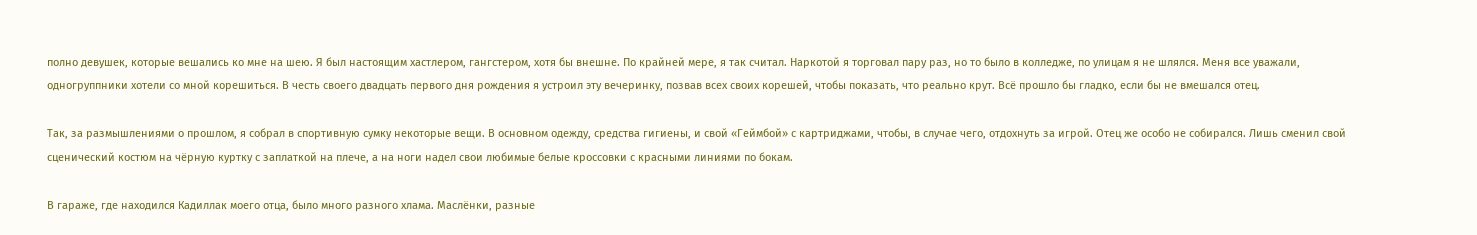полно девушек, которые вешались ко мне на шею. Я был настоящим хастлером, гангстером, хотя бы внешне. По крайней мере, я так считал. Наркотой я торговал пару раз, но то было в колледже, по улицам я не шлялся. Меня все уважали, одногруппники хотели со мной корешиться. В честь своего двадцать первого дня рождения я устроил эту вечеринку, позвав всех своих корешей, чтобы показать, что реально крут. Всё прошло бы гладко, если бы не вмешался отец.

Так, за размышлениями о прошлом, я собрал в спортивную сумку некоторые вещи. В основном одежду, средства гигиены, и свой «Геймбой» с картриджами, чтобы, в случае чего, отдохнуть за игрой. Отец же особо не собирался. Лишь сменил свой сценический костюм на чёрную куртку с заплаткой на плече, а на ноги надел свои любимые белые кроссовки с красными линиями по бокам.

В гараже, где находился Кадиллак моего отца, было много разного хлама. Маслёнки, разные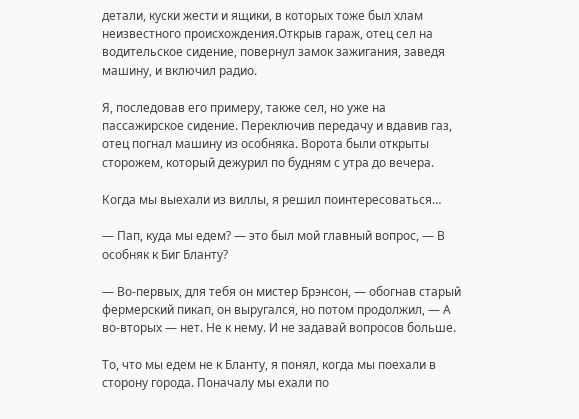детали, куски жести и ящики, в которых тоже был хлам неизвестного происхождения.Открыв гараж, отец сел на водительское сидение, повернул замок зажигания, заведя машину, и включил радио.

Я, последовав его примеру, также сел, но уже на пассажирское сидение. Переключив передачу и вдавив газ, отец погнал машину из особняка. Ворота были открыты сторожем, который дежурил по будням с утра до вечера.

Когда мы выехали из виллы, я решил поинтересоваться…

— Пап, куда мы едем? — это был мой главный вопрос, — В особняк к Биг Бланту?

— Во-первых, для тебя он мистер Брэнсон, — обогнав старый фермерский пикап, он выругался, но потом продолжил, — А во-вторых — нет. Не к нему. И не задавай вопросов больше.

То, что мы едем не к Бланту, я понял, когда мы поехали в сторону города. Поначалу мы ехали по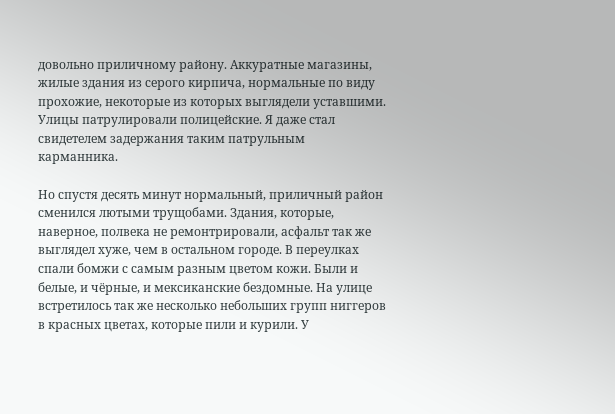довольно приличному району. Аккуратные магазины, жилые здания из серого кирпича, нормальные по виду прохожие, некоторые из которых выглядели уставшими. Улицы патрулировали полицейские. Я даже стал свидетелем задержания таким патрульным карманника.

Но спустя десять минут нормальный, приличный район сменился лютыми трущобами. Здания, которые, наверное, полвека не ремонтрировали, асфальт так же выглядел хуже, чем в остальном городе. В переулках спали бомжи с самым разным цветом кожи. Были и белые, и чёрные, и мексиканские бездомные. На улице встретилось так же несколько небольших групп ниггеров в красных цветах, которые пили и курили. У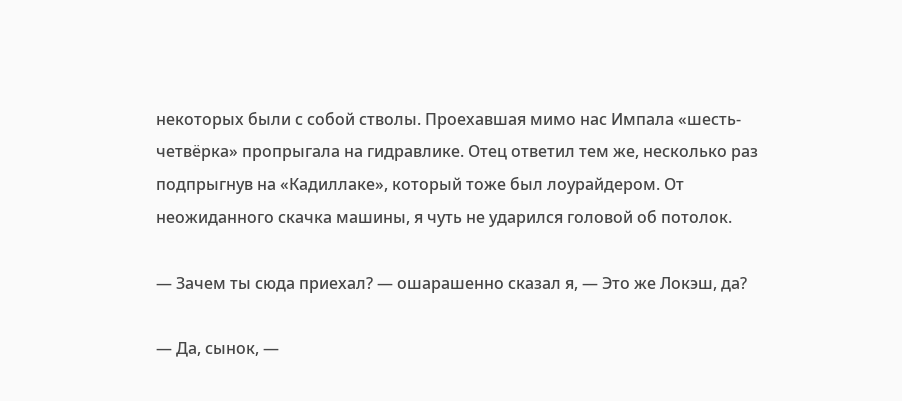некоторых были с собой стволы. Проехавшая мимо нас Импала «шесть-четвёрка» пропрыгала на гидравлике. Отец ответил тем же, несколько раз подпрыгнув на «Кадиллаке», который тоже был лоурайдером. От неожиданного скачка машины, я чуть не ударился головой об потолок.

— Зачем ты сюда приехал? — ошарашенно сказал я, — Это же Локэш, да?

— Да, сынок, —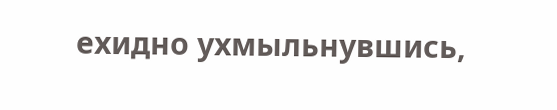ехидно ухмыльнувшись,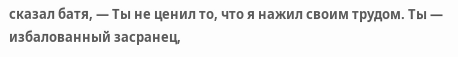сказал батя, — Ты не ценил то, что я нажил своим трудом. Ты — избалованный засранец,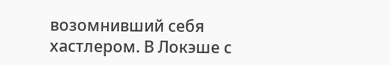возомнивший себя хастлером. В Локэше с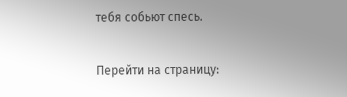тебя собьют спесь.

Перейти на страницу: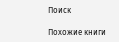Поиск

Похожие книги